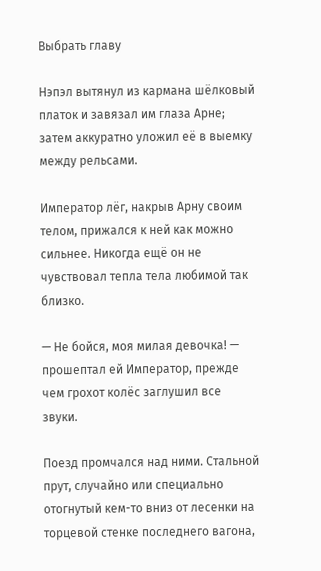Выбрать главу

Нэпэл вытянул из кармана шёлковый платок и завязал им глаза Арне; затем аккуратно уложил её в выемку между рельсами.

Император лёг, накрыв Арну своим телом, прижался к ней как можно сильнее. Никогда ещё он не чувствовал тепла тела любимой так близко.

— Не бойся, моя милая девочка! — прошептал ей Император, прежде чем грохот колёс заглушил все звуки.

Поезд промчался над ними. Стальной прут, случайно или специально отогнутый кем-то вниз от лесенки на торцевой стенке последнего вагона,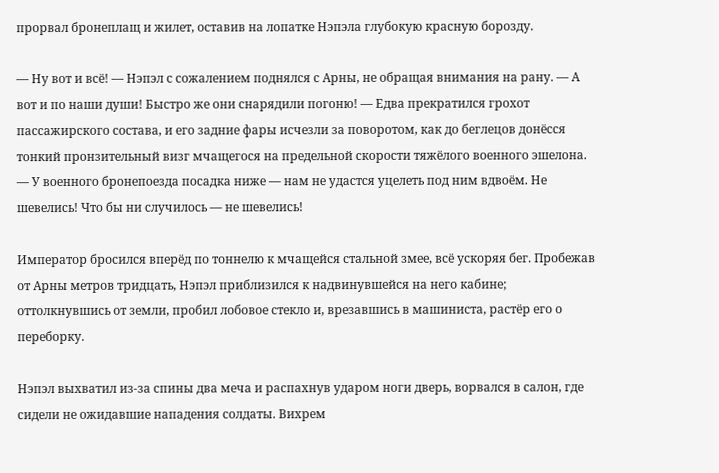прорвал бронеплащ и жилет, оставив на лопатке Нэпэла глубокую красную борозду.

— Ну вот и всё! — Нэпэл с сожалением поднялся с Арны, не обращая внимания на рану. — А вот и по наши души! Быстро же они снарядили погоню! — Едва прекратился грохот пассажирского состава, и его задние фары исчезли за поворотом, как до беглецов донёсся тонкий пронзительный визг мчащегося на предельной скорости тяжёлого военного эшелона. — У военного бронепоезда посадка ниже — нам не удастся уцелеть под ним вдвоём. Не шевелись! Что бы ни случилось — не шевелись!

Император бросился вперёд по тоннелю к мчащейся стальной змее, всё ускоряя бег. Пробежав от Арны метров тридцать, Нэпэл приблизился к надвинувшейся на него кабине; оттолкнувшись от земли, пробил лобовое стекло и, врезавшись в машиниста, растёр его о переборку.

Нэпэл выхватил из-за спины два меча и распахнув ударом ноги дверь, ворвался в салон, где сидели не ожидавшие нападения солдаты. Вихрем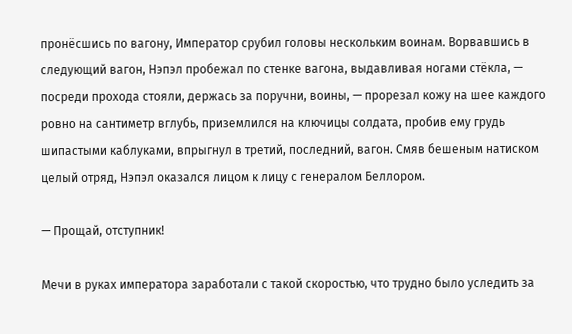пронёсшись по вагону, Император срубил головы нескольким воинам. Ворвавшись в следующий вагон, Нэпэл пробежал по стенке вагона, выдавливая ногами стёкла, — посреди прохода стояли, держась за поручни, воины, — прорезал кожу на шее каждого ровно на сантиметр вглубь, приземлился на ключицы солдата, пробив ему грудь шипастыми каблуками, впрыгнул в третий, последний, вагон. Смяв бешеным натиском целый отряд, Нэпэл оказался лицом к лицу с генералом Беллором.

— Прощай, отступник!

Мечи в руках императора заработали с такой скоростью, что трудно было уследить за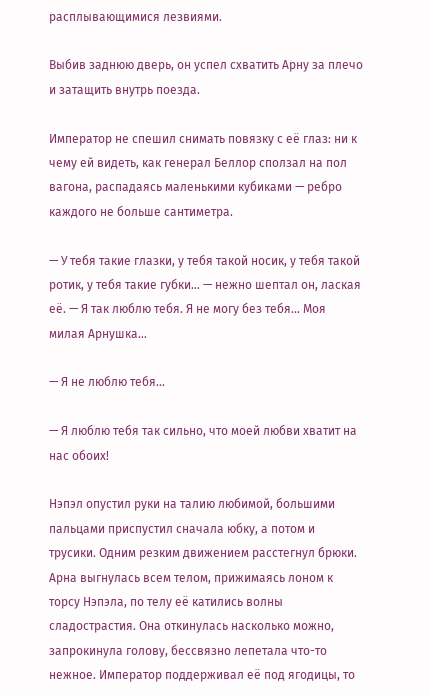расплывающимися лезвиями.

Выбив заднюю дверь, он успел схватить Арну за плечо и затащить внутрь поезда.

Император не спешил снимать повязку с её глаз: ни к чему ей видеть, как генерал Беллор сползал на пол вагона, распадаясь маленькими кубиками — ребро каждого не больше сантиметра.

— У тебя такие глазки, у тебя такой носик, у тебя такой ротик, у тебя такие губки… — нежно шептал он, лаская её. — Я так люблю тебя. Я не могу без тебя… Моя милая Арнушка…

— Я не люблю тебя…

— Я люблю тебя так сильно, что моей любви хватит на нас обоих!

Нэпэл опустил руки на талию любимой, большими пальцами приспустил сначала юбку, а потом и трусики. Одним резким движением расстегнул брюки. Арна выгнулась всем телом, прижимаясь лоном к торсу Нэпэла, по телу её катились волны сладострастия. Она откинулась насколько можно, запрокинула голову, бессвязно лепетала что-то нежное. Император поддерживал её под ягодицы, то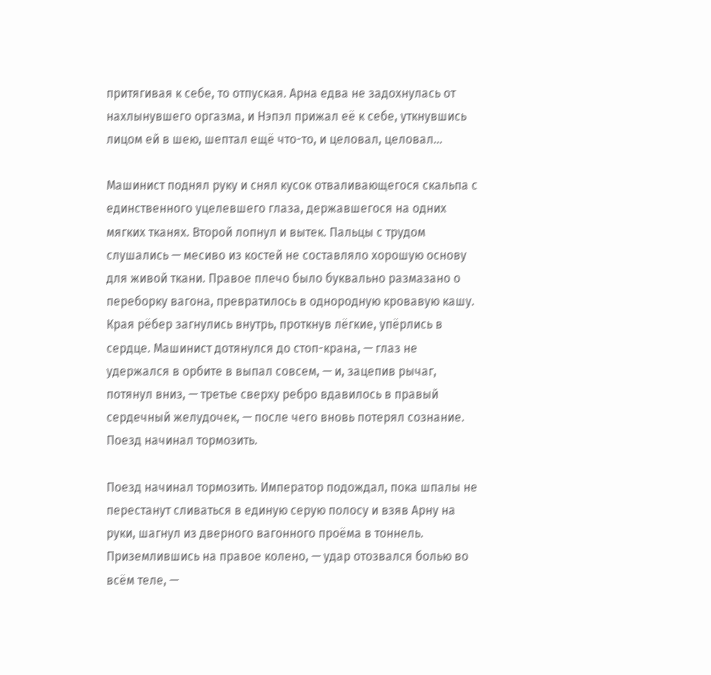притягивая к себе, то отпуская. Арна едва не задохнулась от нахлынувшего оргазма, и Нэпэл прижал её к себе, уткнувшись лицом ей в шею, шептал ещё что-то, и целовал, целовал…

Машинист поднял руку и снял кусок отваливающегося скальпа с единственного уцелевшего глаза, державшегося на одних мягких тканях. Второй лопнул и вытек. Пальцы с трудом слушались — месиво из костей не составляло хорошую основу для живой ткани. Правое плечо было буквально размазано о переборку вагона, превратилось в однородную кровавую кашу. Края рёбер загнулись внутрь, проткнув лёгкие, упёрлись в сердце. Машинист дотянулся до стоп-крана, — глаз не удержался в орбите в выпал совсем, — и, зацепив рычаг, потянул вниз, — третье сверху ребро вдавилось в правый сердечный желудочек, — после чего вновь потерял сознание. Поезд начинал тормозить.

Поезд начинал тормозить. Император подождал, пока шпалы не перестанут сливаться в единую серую полосу и взяв Арну на руки, шагнул из дверного вагонного проёма в тоннель. Приземлившись на правое колено, — удар отозвался болью во всём теле, —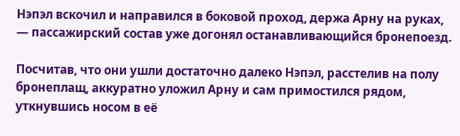Нэпэл вскочил и направился в боковой проход, держа Арну на руках, — пассажирский состав уже догонял останавливающийся бронепоезд.

Посчитав, что они ушли достаточно далеко Нэпэл, расстелив на полу бронеплащ, аккуратно уложил Арну и сам примостился рядом, уткнувшись носом в её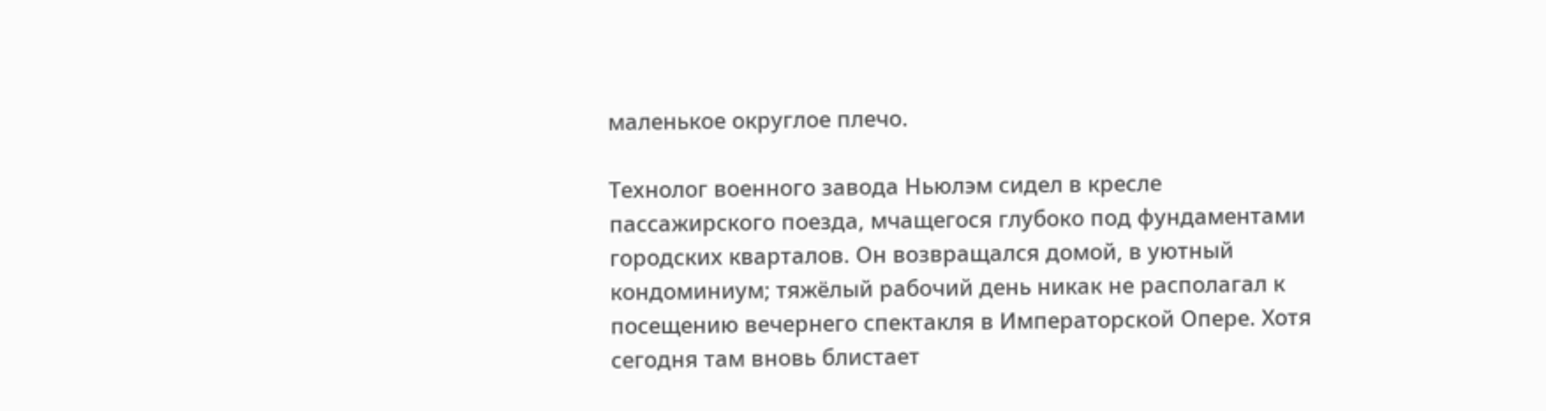маленькое округлое плечо.

Технолог военного завода Ньюлэм сидел в кресле пассажирского поезда, мчащегося глубоко под фундаментами городских кварталов. Он возвращался домой, в уютный кондоминиум; тяжёлый рабочий день никак не располагал к посещению вечернего спектакля в Императорской Опере. Хотя сегодня там вновь блистает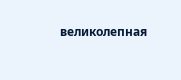великолепная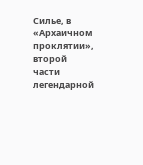Силье, в «Архаичном проклятии», второй части легендарной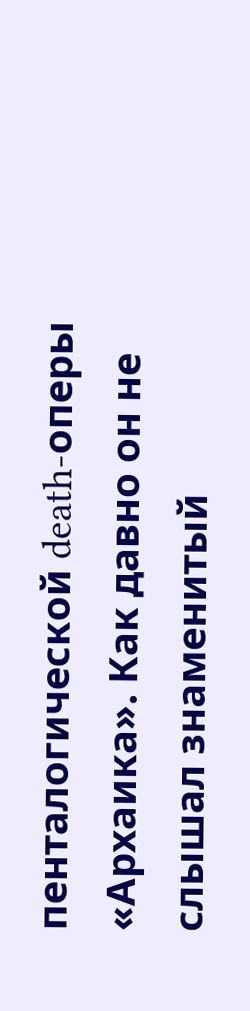пенталогической death-оперы «Архаика». Как давно он не слышал знаменитый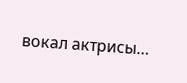вокал актрисы…